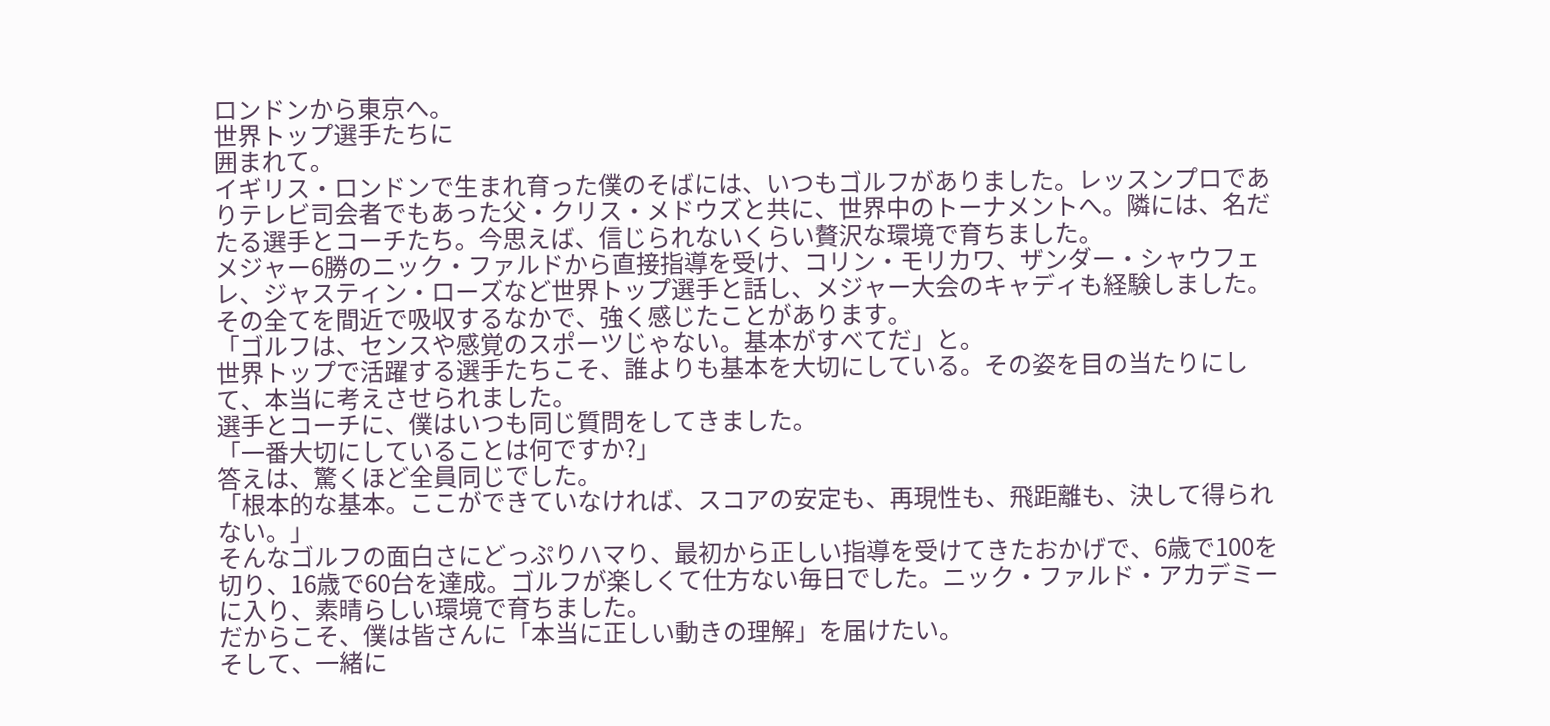ロンドンから東京へ。
世界トップ選手たちに
囲まれて。
イギリス・ロンドンで生まれ育った僕のそばには、いつもゴルフがありました。レッスンプロでありテレビ司会者でもあった父・クリス・メドウズと共に、世界中のトーナメントへ。隣には、名だたる選手とコーチたち。今思えば、信じられないくらい贅沢な環境で育ちました。
メジャー6勝のニック・ファルドから直接指導を受け、コリン・モリカワ、ザンダー・シャウフェレ、ジャスティン・ローズなど世界トップ選手と話し、メジャー大会のキャディも経験しました。
その全てを間近で吸収するなかで、強く感じたことがあります。
「ゴルフは、センスや感覚のスポーツじゃない。基本がすべてだ」と。
世界トップで活躍する選手たちこそ、誰よりも基本を大切にしている。その姿を目の当たりにして、本当に考えさせられました。
選手とコーチに、僕はいつも同じ質問をしてきました。
「一番大切にしていることは何ですか?」
答えは、驚くほど全員同じでした。
「根本的な基本。ここができていなければ、スコアの安定も、再現性も、飛距離も、決して得られない。」
そんなゴルフの面白さにどっぷりハマり、最初から正しい指導を受けてきたおかげで、6歳で100を切り、16歳で60台を達成。ゴルフが楽しくて仕方ない毎日でした。ニック・ファルド・アカデミーに入り、素晴らしい環境で育ちました。
だからこそ、僕は皆さんに「本当に正しい動きの理解」を届けたい。
そして、一緒に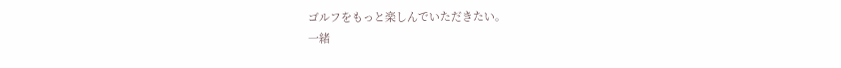ゴルフをもっと楽しんでいただきたい。
一緒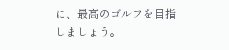に、最高のゴルフを目指しましょう。